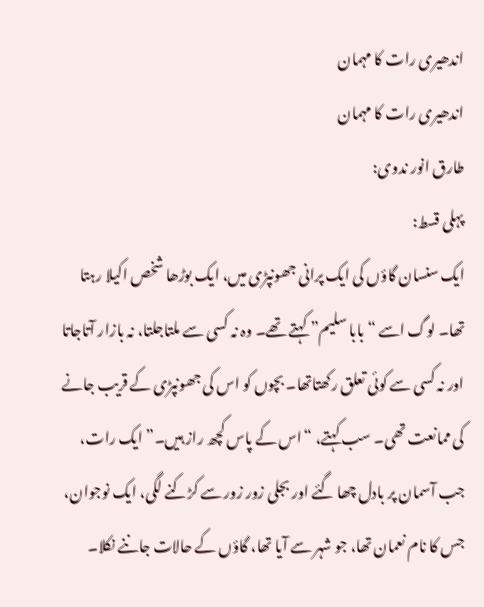اندھیری رات کا مہمان
اندھیری رات کا مہمان
طارق انور ندوی:
پہلی قسط:
ایک سنسان گاؤں کی ایک پرانی جھونپڑی میں، ایک بوڑھا شخص اکیلا رہتا تھا۔ لوگ اسے “بابا سلیم” کہتے تھے۔ وہ نہ کسی سے ملتاجلتا، نہ بازار آتاجاتا اور نہ کسی سے کوئی تعلق رکھتاتھا۔ بچوں کو اس کی جھونپڑی کے قریب جانے کی ممانعت تھی۔ سب کہتے، “اس کے پاس کچھ راز ہیں۔” ایک رات، جب آسمان پر بادل چھا گئے اور بجلی زور زور سے کڑکنے لگی، ایک نوجوان، جس کا نام نعمان تھا، جو شہر سے آیا تھا، گاؤں کے حالات جاننے نکلا۔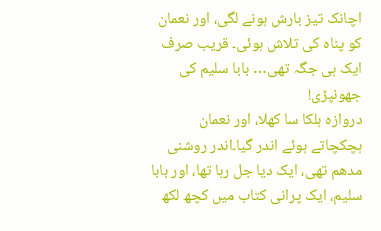اچانک تیز بارش ہونے لگی، اور نعمان کو پناہ کی تلاش ہوئی۔ قریب صرف ایک ہی جگہ تھی… بابا سلیم کی جھونپڑی!
دروازہ ہلکا سا کھلا، اور نعمان ہچکچاتے ہوئے اندر گیا۔اندر روشنی مدھم تھی، ایک دیا جل رہا تھا، اور بابا سلیم، ایک پرانی کتاب میں کچھ لکھ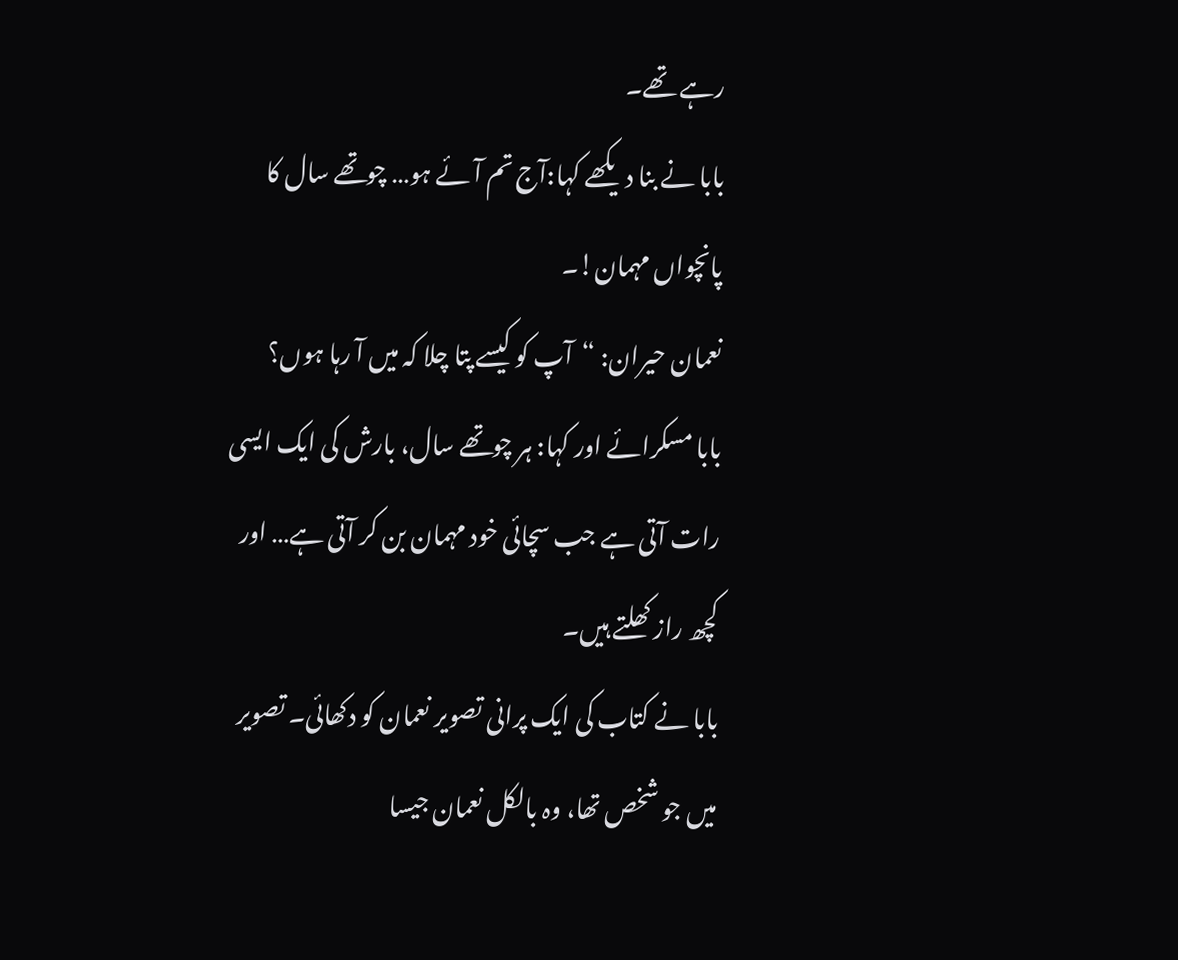رہے تھے۔
بابا نے بنا دیکھے کہا:آج تم آئے ہو… چوتھے سال کا پانچواں مہمان!۔
نعمان حیران: “آپ کو کیسے پتا چلا کہ میں آ رہا ہوں؟
بابا مسکرائے اور کہا: ہر چوتھے سال، بارش کی ایک ایسی رات آتی ہے جب سچائی خود مہمان بن کر آتی ہے… اور کچھ راز کھلتے ہیں۔
بابا نے کتاب کی ایک پرانی تصویر نعمان کو دکھائی۔ تصویر میں جو شخص تھا، وہ بالکل نعمان جیسا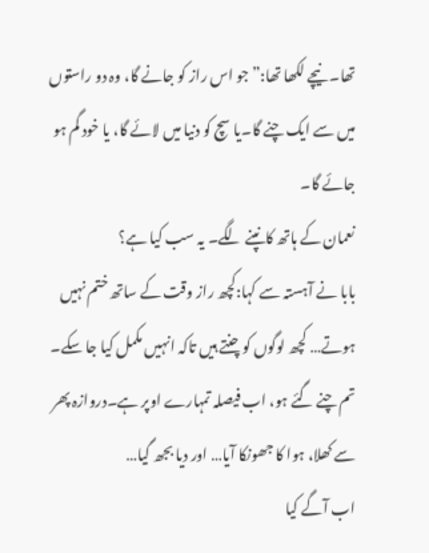تھا۔ نیچے لکھا تھا:”جو اس راز کو جانے گا، وہ دو راستوں میں سے ایک چنے گا۔یا سچ کو دنیا میں لائے گا، یا خود گم ہو جائے گا۔
نعمان کے ہاتھ کانپنے لگے۔ یہ سب کیا ہے؟
بابا نے آہستہ سے کہا:کچھ راز وقت کے ساتھ ختم نہیں ہوتے… کچھ لوگوں کو چنتے ہیں تاکہ انہیں مکمل کیا جا سکے۔
تم چنے گئے ہو، اب فیصلہ تمہارے اوپر ہے۔دروازہ پھر سے کھلا، ہوا کا جھونکا آیا… اور دیا بجھ گیا…
اب آگے کیا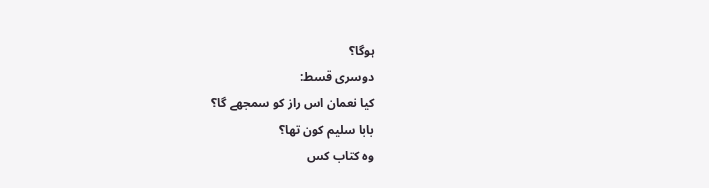ہوگا؟
دوسری قسط:
کیا نعمان اس راز کو سمجھے گا؟
بابا سلیم کون تھا؟
وہ کتاب کس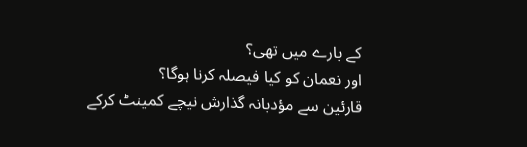کے بارے میں تھی؟
اور نعمان کو کیا فیصلہ کرنا ہوگا؟
قارئین سے مؤدبانہ گذارش نیچے کمینٹ کرکے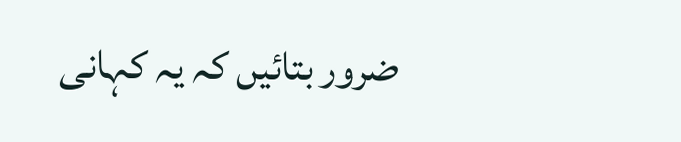ضرور بتائیں کہ یہ کہانی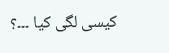کیسی لگی کیا ۔۔۔؟